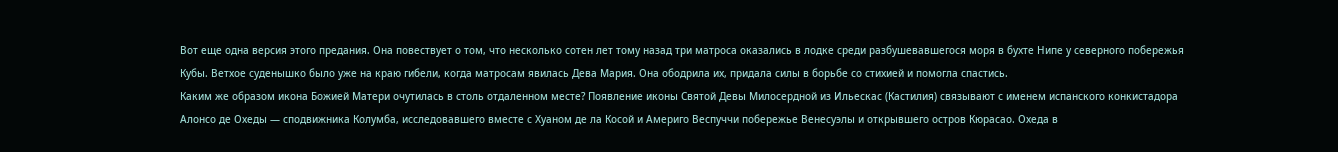Вот еще одна версия этого предания. Она повествует о том, что несколько сотен лет тому назад три матроса оказались в лодке среди разбушевавшегося моря в бухте Нипе у северного побережья Кубы. Ветхое суденышко было уже на краю гибели, когда матросам явилась Дева Мария. Она ободрила их, придала силы в борьбе со стихией и помогла спастись.
Каким же образом икона Божией Матери очутилась в столь отдаленном месте? Появление иконы Святой Девы Милосердной из Ильескас (Кастилия) связывают с именем испанского конкистадора Алонсо де Охеды — сподвижника Колумба, исследовавшего вместе с Хуаном де ла Косой и Америго Веспуччи побережье Венесуэлы и открывшего остров Кюрасао. Охеда в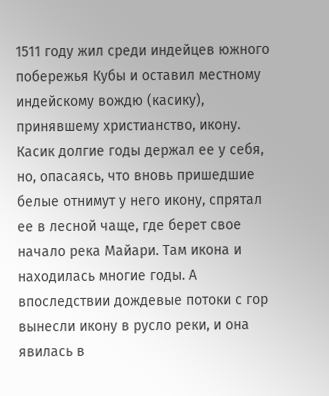1511 году жил среди индейцев южного побережья Кубы и оставил местному индейскому вождю (касику), принявшему христианство, икону. Касик долгие годы держал ее у себя, но, опасаясь, что вновь пришедшие белые отнимут у него икону, спрятал ее в лесной чаще, где берет свое начало река Майари. Там икона и находилась многие годы. А впоследствии дождевые потоки с гор вынесли икону в русло реки, и она явилась в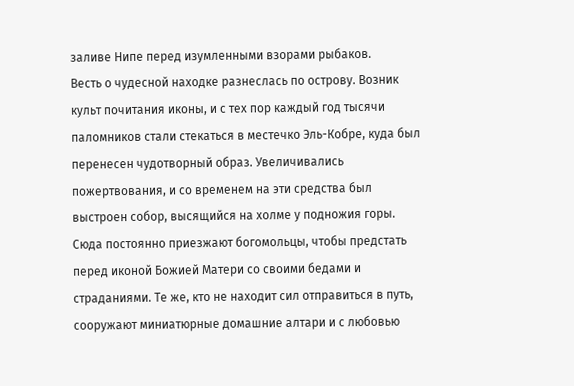заливе Нипе перед изумленными взорами рыбаков.
Весть о чудесной находке разнеслась по острову. Возник культ почитания иконы, и с тех пор каждый год тысячи паломников стали стекаться в местечко Эль-Кобре, куда был перенесен чудотворный образ. Увеличивались пожертвования, и со временем на эти средства был выстроен собор, высящийся на холме у подножия горы. Сюда постоянно приезжают богомольцы, чтобы предстать перед иконой Божией Матери со своими бедами и страданиями. Те же, кто не находит сил отправиться в путь, сооружают миниатюрные домашние алтари и с любовью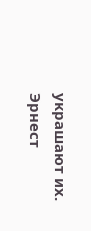украшают их.
Эрнест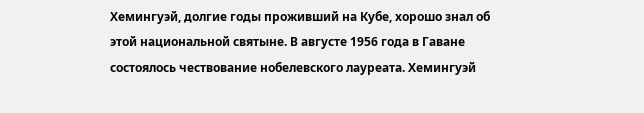Хемингуэй, долгие годы проживший на Кубе, хорошо знал об этой национальной святыне. В августе 1956 года в Гаване состоялось чествование нобелевского лауреата. Хемингуэй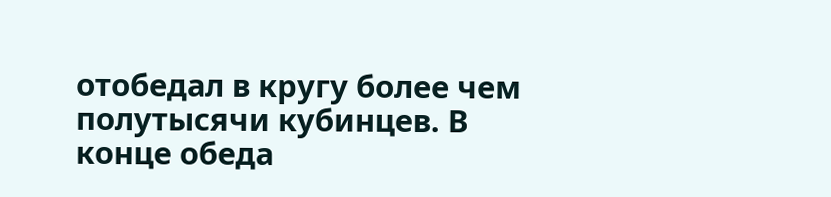отобедал в кругу более чем полутысячи кубинцев. В конце обеда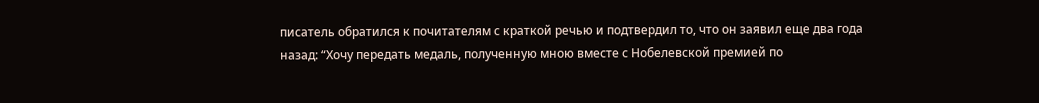писатель обратился к почитателям с краткой речью и подтвердил то, что он заявил еще два года назад: “Хочу передать медаль, полученную мною вместе с Нобелевской премией по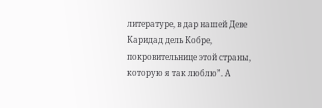литературе, в дар нашей Деве Каридад дель Кобре, покровительнице этой страны, которую я так люблю”. А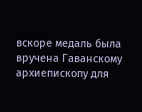вскоре медаль была вручена Гаванскому архиепископу для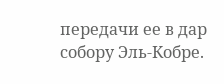передачи ее в дар собору Эль-Кобре.